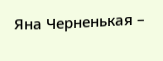Яна Черненькая –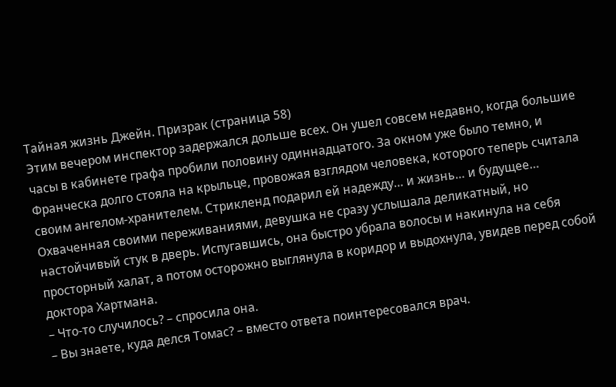Тайная жизнь Джейн. Призрак (страница 58)
Этим вечером инспектор задержался дольше всех. Он ушел совсем недавно, когда большие часы в кабинете графа пробили половину одиннадцатого. За окном уже было темно, и Франческа долго стояла на крыльце, провожая взглядом человека, которого теперь считала своим ангелом-хранителем. Стрикленд подарил ей надежду… и жизнь… и будущее…
Охваченная своими переживаниями, девушка не сразу услышала деликатный, но настойчивый стук в дверь. Испугавшись, она быстро убрала волосы и накинула на себя просторный халат, а потом осторожно выглянула в коридор и выдохнула, увидев перед собой доктора Хартмана.
– Что-то случилось? – спросила она.
– Вы знаете, куда делся Томас? – вместо ответа поинтересовался врач.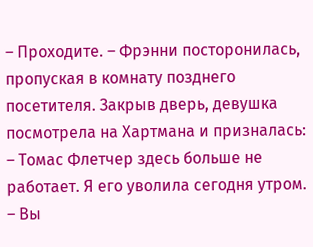– Проходите. – Фрэнни посторонилась, пропуская в комнату позднего посетителя. Закрыв дверь, девушка посмотрела на Хартмана и призналась: – Томас Флетчер здесь больше не работает. Я его уволила сегодня утром.
– Вы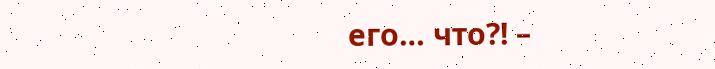его… что?! –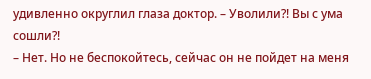удивленно округлил глаза доктор. – Уволили?! Вы с ума сошли?!
– Нет. Но не беспокойтесь, сейчас он не пойдет на меня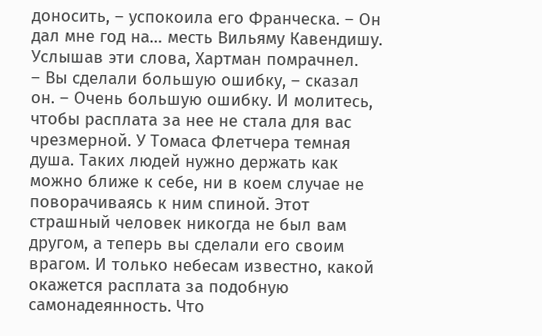доносить, – успокоила его Франческа. – Он дал мне год на… месть Вильяму Кавендишу.
Услышав эти слова, Хартман помрачнел.
– Вы сделали большую ошибку, – сказал он. – Очень большую ошибку. И молитесь, чтобы расплата за нее не стала для вас чрезмерной. У Томаса Флетчера темная душа. Таких людей нужно держать как можно ближе к себе, ни в коем случае не поворачиваясь к ним спиной. Этот страшный человек никогда не был вам другом, а теперь вы сделали его своим врагом. И только небесам известно, какой окажется расплата за подобную самонадеянность. Что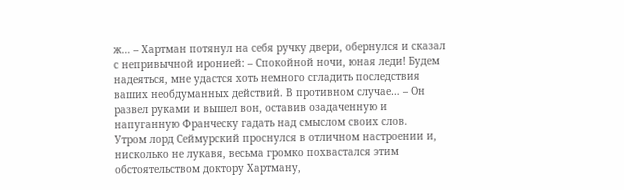ж… – Хартман потянул на себя ручку двери, обернулся и сказал с непривычной иронией: – Спокойной ночи, юная леди! Будем надеяться, мне удастся хоть немного сгладить последствия ваших необдуманных действий. В противном случае… – Он развел руками и вышел вон, оставив озадаченную и напуганную Франческу гадать над смыслом своих слов.
Утром лорд Сеймурский проснулся в отличном настроении и, нисколько не лукавя, весьма громко похвастался этим обстоятельством доктору Хартману,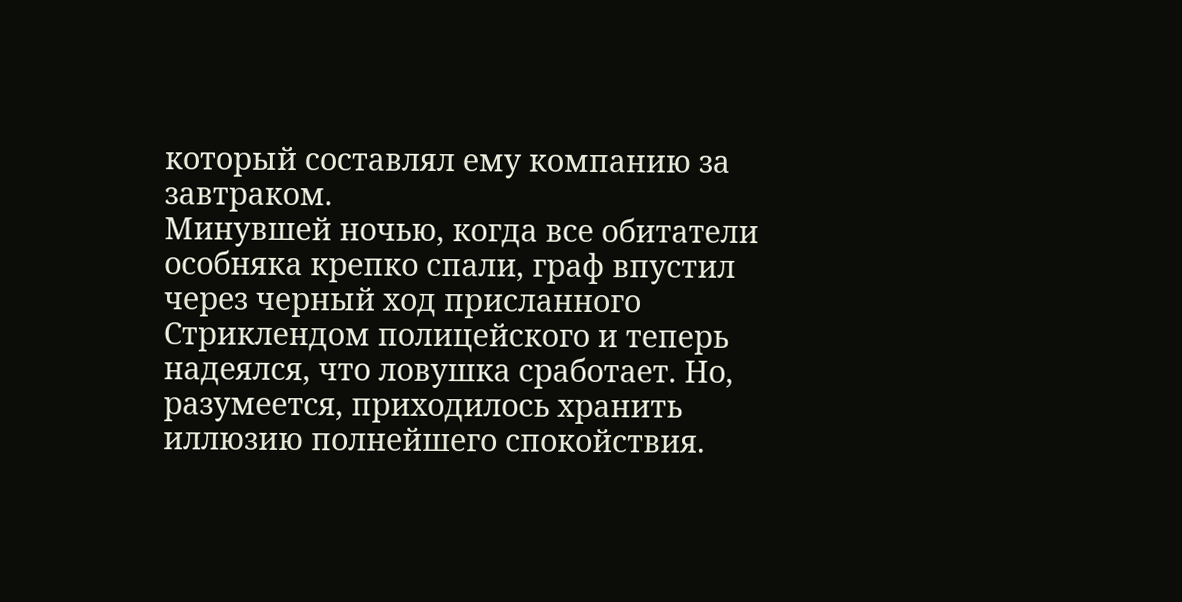который составлял ему компанию за завтраком.
Минувшей ночью, когда все обитатели особняка крепко спали, граф впустил через черный ход присланного Стриклендом полицейского и теперь надеялся, что ловушка сработает. Но, разумеется, приходилось хранить иллюзию полнейшего спокойствия.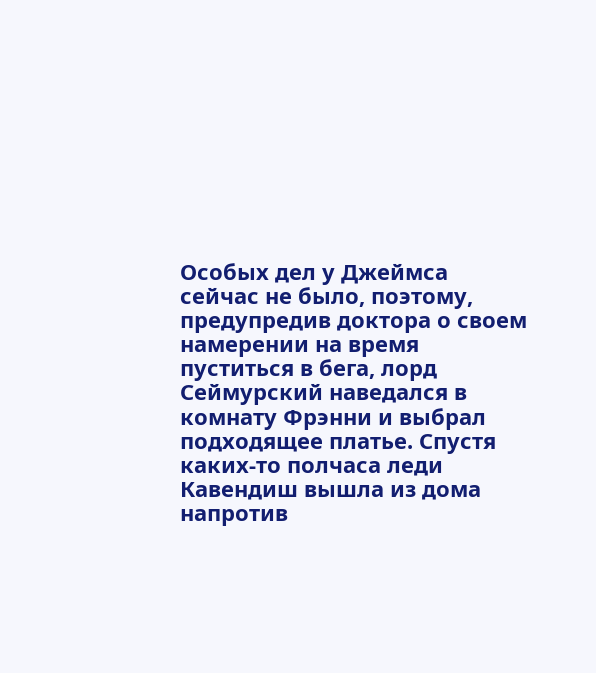Особых дел у Джеймса сейчас не было, поэтому, предупредив доктора о своем намерении на время пуститься в бега, лорд Сеймурский наведался в комнату Фрэнни и выбрал подходящее платье. Спустя каких-то полчаса леди Кавендиш вышла из дома напротив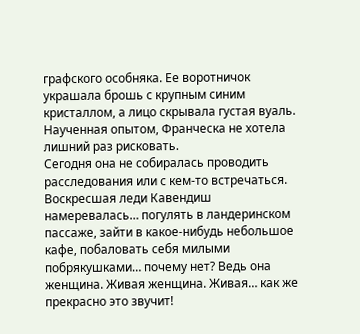графского особняка. Ее воротничок украшала брошь с крупным синим кристаллом, а лицо скрывала густая вуаль. Наученная опытом, Франческа не хотела лишний раз рисковать.
Сегодня она не собиралась проводить расследования или с кем-то встречаться. Воскресшая леди Кавендиш намеревалась… погулять в ландеринском пассаже, зайти в какое-нибудь небольшое кафе, побаловать себя милыми побрякушками… почему нет? Ведь она женщина. Живая женщина. Живая… как же прекрасно это звучит!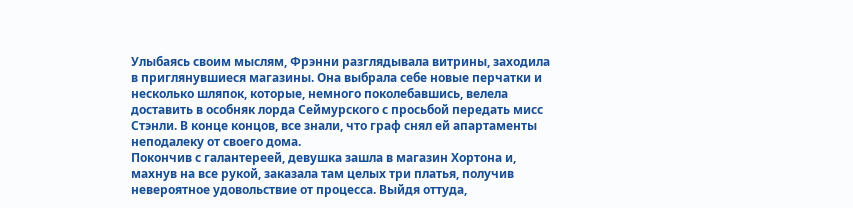Улыбаясь своим мыслям, Фрэнни разглядывала витрины, заходила в приглянувшиеся магазины. Она выбрала себе новые перчатки и несколько шляпок, которые, немного поколебавшись, велела доставить в особняк лорда Сеймурского с просьбой передать мисс Стэнли. В конце концов, все знали, что граф снял ей апартаменты неподалеку от своего дома.
Покончив с галантереей, девушка зашла в магазин Хортона и, махнув на все рукой, заказала там целых три платья, получив невероятное удовольствие от процесса. Выйдя оттуда,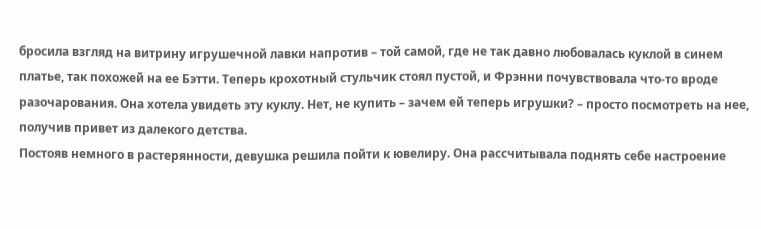бросила взгляд на витрину игрушечной лавки напротив – той самой, где не так давно любовалась куклой в синем платье, так похожей на ее Бэтти. Теперь крохотный стульчик стоял пустой, и Фрэнни почувствовала что-то вроде разочарования. Она хотела увидеть эту куклу. Нет, не купить – зачем ей теперь игрушки? – просто посмотреть на нее, получив привет из далекого детства.
Постояв немного в растерянности, девушка решила пойти к ювелиру. Она рассчитывала поднять себе настроение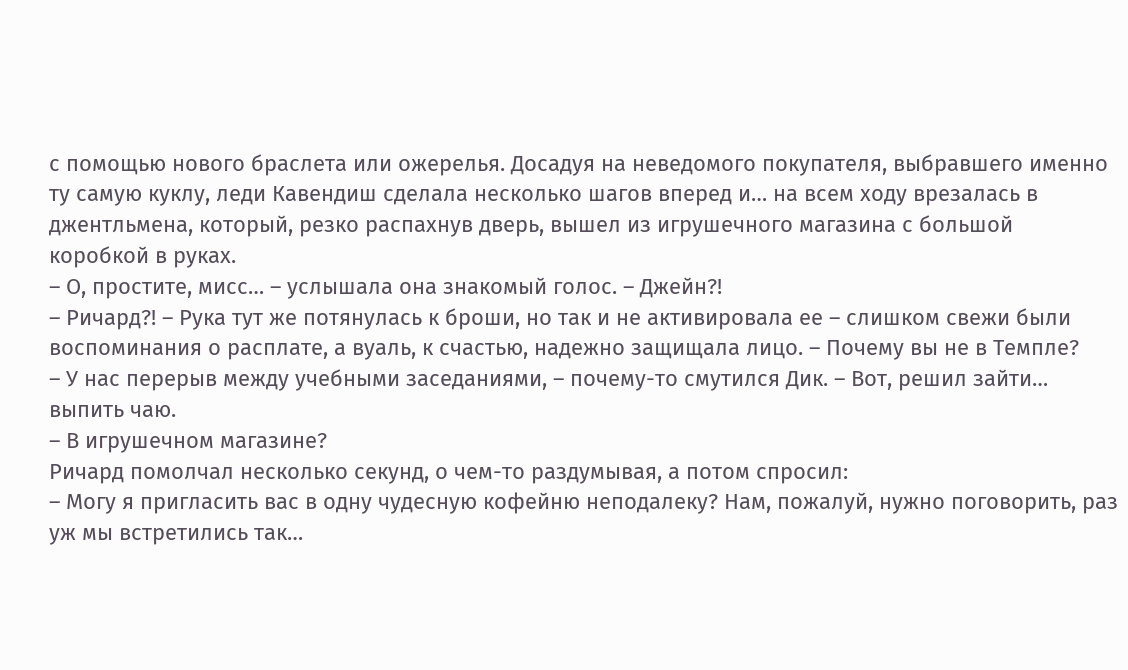с помощью нового браслета или ожерелья. Досадуя на неведомого покупателя, выбравшего именно ту самую куклу, леди Кавендиш сделала несколько шагов вперед и… на всем ходу врезалась в джентльмена, который, резко распахнув дверь, вышел из игрушечного магазина с большой коробкой в руках.
– О, простите, мисс… – услышала она знакомый голос. – Джейн?!
– Ричард?! – Рука тут же потянулась к броши, но так и не активировала ее – слишком свежи были воспоминания о расплате, а вуаль, к счастью, надежно защищала лицо. – Почему вы не в Темпле?
– У нас перерыв между учебными заседаниями, – почему-то смутился Дик. – Вот, решил зайти… выпить чаю.
– В игрушечном магазине?
Ричард помолчал несколько секунд, о чем-то раздумывая, а потом спросил:
– Могу я пригласить вас в одну чудесную кофейню неподалеку? Нам, пожалуй, нужно поговорить, раз уж мы встретились так…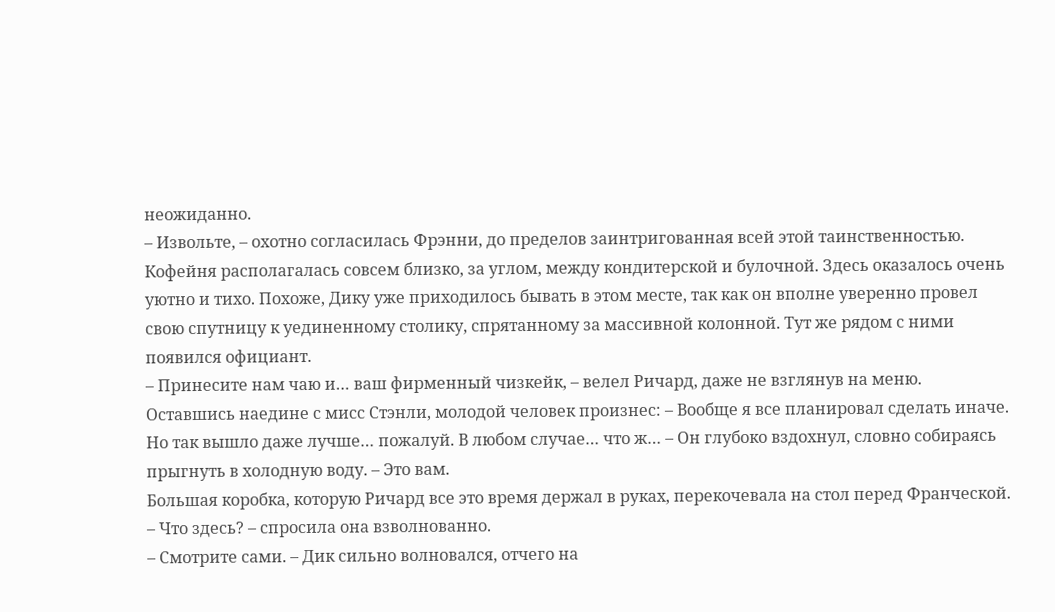неожиданно.
– Извольте, – охотно согласилась Фрэнни, до пределов заинтригованная всей этой таинственностью.
Кофейня располагалась совсем близко, за углом, между кондитерской и булочной. Здесь оказалось очень уютно и тихо. Похоже, Дику уже приходилось бывать в этом месте, так как он вполне уверенно провел свою спутницу к уединенному столику, спрятанному за массивной колонной. Тут же рядом с ними появился официант.
– Принесите нам чаю и… ваш фирменный чизкейк, – велел Ричард, даже не взглянув на меню. Оставшись наедине с мисс Стэнли, молодой человек произнес: – Вообще я все планировал сделать иначе. Но так вышло даже лучше… пожалуй. В любом случае… что ж… – Он глубоко вздохнул, словно собираясь прыгнуть в холодную воду. – Это вам.
Большая коробка, которую Ричард все это время держал в руках, перекочевала на стол перед Франческой.
– Что здесь? – спросила она взволнованно.
– Смотрите сами. – Дик сильно волновался, отчего на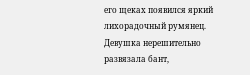его щеках появился яркий лихорадочный румянец.
Девушка нерешительно развязала бант,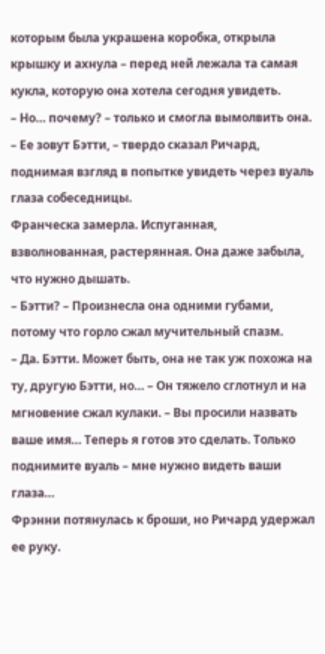которым была украшена коробка, открыла крышку и ахнула – перед ней лежала та самая кукла, которую она хотела сегодня увидеть.
– Но… почему? – только и смогла вымолвить она.
– Ее зовут Бэтти, – твердо сказал Ричард, поднимая взгляд в попытке увидеть через вуаль глаза собеседницы.
Франческа замерла. Испуганная, взволнованная, растерянная. Она даже забыла, что нужно дышать.
– Бэтти? – Произнесла она одними губами, потому что горло сжал мучительный спазм.
– Да. Бэтти. Может быть, она не так уж похожа на ту, другую Бэтти, но… – Он тяжело сглотнул и на мгновение сжал кулаки. – Вы просили назвать ваше имя… Теперь я готов это сделать. Только поднимите вуаль – мне нужно видеть ваши глаза…
Фрэнни потянулась к броши, но Ричард удержал ее руку.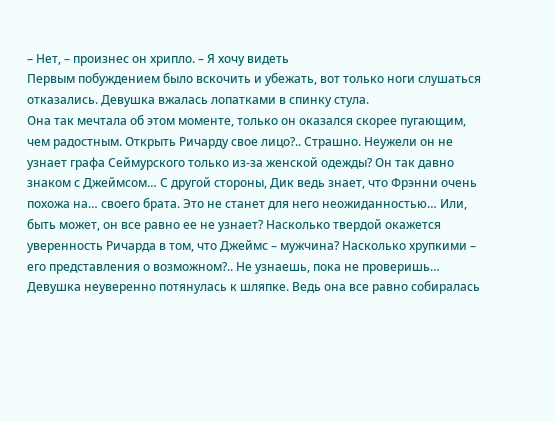– Нет, – произнес он хрипло. – Я хочу видеть
Первым побуждением было вскочить и убежать, вот только ноги слушаться отказались. Девушка вжалась лопатками в спинку стула.
Она так мечтала об этом моменте, только он оказался скорее пугающим, чем радостным. Открыть Ричарду свое лицо?.. Страшно. Неужели он не узнает графа Сеймурского только из-за женской одежды? Он так давно знаком с Джеймсом… С другой стороны, Дик ведь знает, что Фрэнни очень похожа на… своего брата. Это не станет для него неожиданностью… Или, быть может, он все равно ее не узнает? Насколько твердой окажется уверенность Ричарда в том, что Джеймс – мужчина? Насколько хрупкими – его представления о возможном?.. Не узнаешь, пока не проверишь… Девушка неуверенно потянулась к шляпке. Ведь она все равно собиралась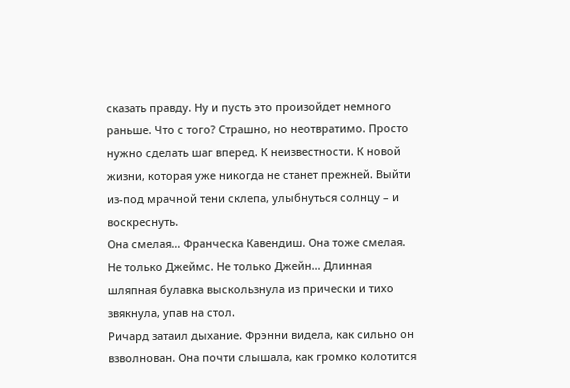сказать правду. Ну и пусть это произойдет немного раньше. Что с того? Страшно, но неотвратимо. Просто нужно сделать шаг вперед. К неизвестности. К новой жизни, которая уже никогда не станет прежней. Выйти из-под мрачной тени склепа, улыбнуться солнцу – и воскреснуть.
Она смелая… Франческа Кавендиш. Она тоже смелая. Не только Джеймс. Не только Джейн… Длинная шляпная булавка выскользнула из прически и тихо звякнула, упав на стол.
Ричард затаил дыхание. Фрэнни видела, как сильно он взволнован. Она почти слышала, как громко колотится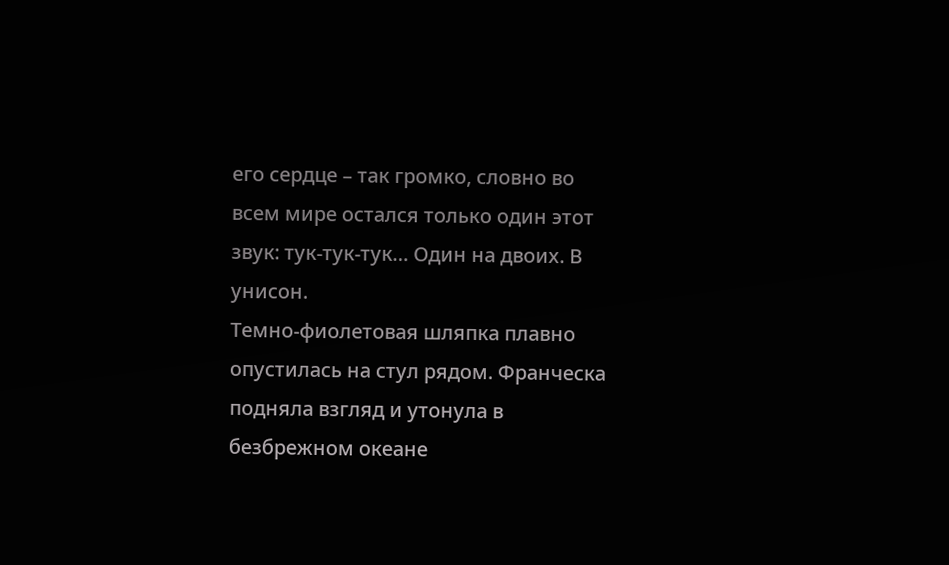его сердце – так громко, словно во всем мире остался только один этот звук: тук-тук-тук… Один на двоих. В унисон.
Темно-фиолетовая шляпка плавно опустилась на стул рядом. Франческа подняла взгляд и утонула в безбрежном океане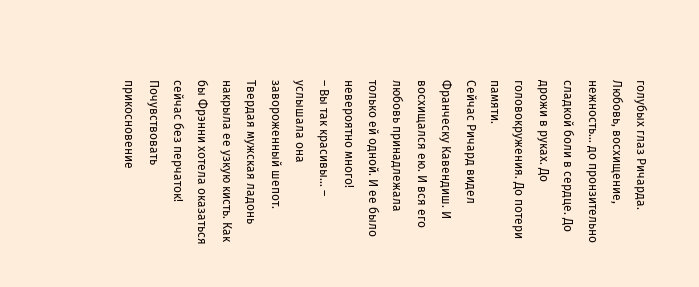голубых глаз Ричарда.
Любовь, восхищение, нежность… до пронзительно сладкой боли в сердце. До дрожи в руках. До головокружения. До потери памяти.
Сейчас Ричард видел Франческу Кавендиш. И восхищался ею. И вся его любовь принадлежала только ей одной. И ее было невероятно много!
– Вы так красивы… – услышала она завороженный шепот.
Твердая мужская ладонь накрыла ее узкую кисть. Как бы Фрэнни хотела оказаться сейчас без перчаток! Почувствовать прикосновение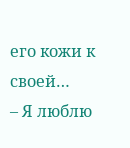его кожи к своей…
– Я люблю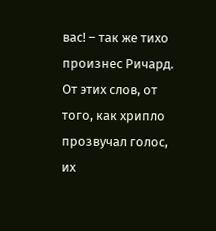вас! – так же тихо произнес Ричард.
От этих слов, от того, как хрипло прозвучал голос, их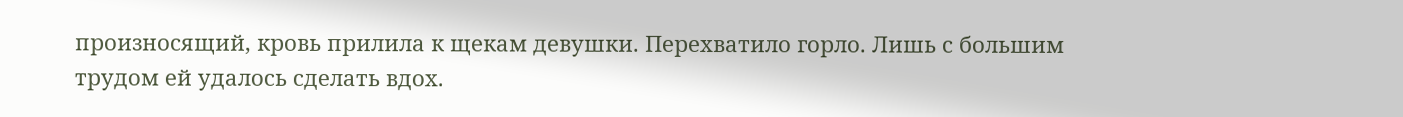произносящий, кровь прилила к щекам девушки. Перехватило горло. Лишь с большим трудом ей удалось сделать вдох.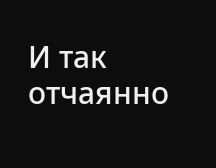И так отчаянно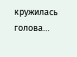кружилась голова…